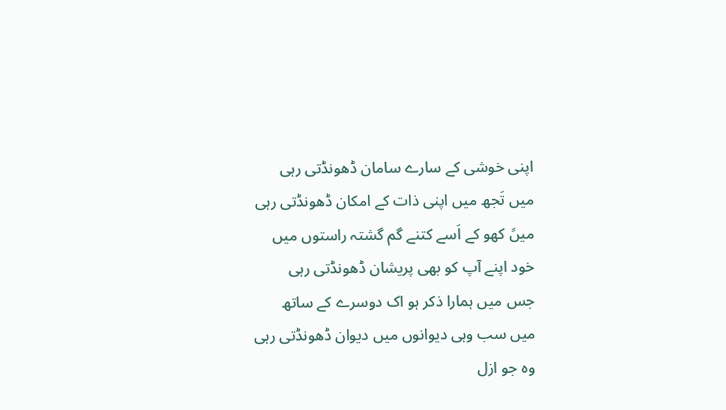اپنی خوشی کے سارے سامان ڈھونڈتی رہی
میں تَجھ میں اپنی ذات کے امکان ڈھونڈتی رہی
میںً کھو کے اَسے کتنے گم گشتہ راستوں میں
خود اپنے آپ کو بھی پریشان ڈھونڈتی رہی
جس میں ہمارا ذکر ہو اک دوسرے کے ساتھ
میں سب وہی دیوانوں میں دیوان ڈھونڈتی رہی
وہ جو ازل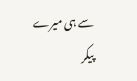سے ہی میرے پیکر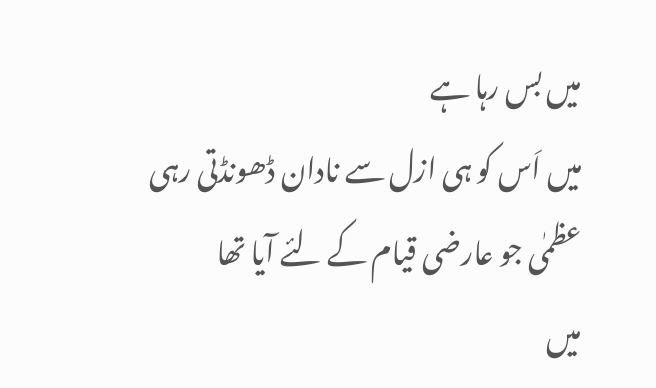میں بس رہا ہے
میں اَس کو ہی ازل سے نادان ڈھونڈتی رہی
عظمٰی جو عارضی قیام کے لئے آیا تھا
میں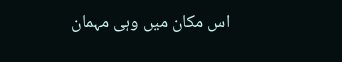اس مکان میں وہی مہمان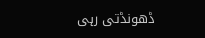ڈھونڈتی رہی